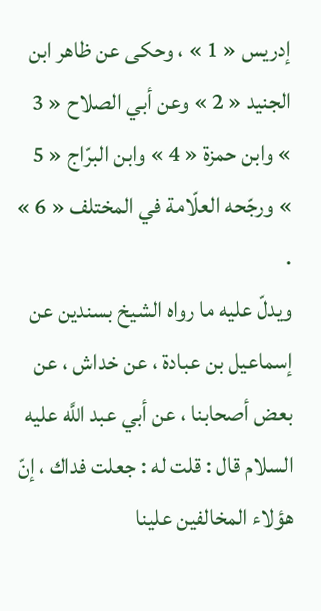إدريس « 1 » ، وحكى عن ظاهر ابن الجنيد « 2 » وعن أبي الصلاح « 3 » وابن حمزة « 4 » وابن البرّاج « 5 » ورجّحه العلّامة في المختلف « 6 » .
ويدلّ عليه ما رواه الشيخ بسندين عن إسماعيل بن عبادة ، عن خداش ، عن بعض أصحابنا ، عن أبي عبد اللَّه عليه السلام قال : قلت له : جعلت فداك ، إنّ هؤلاء المخالفين علينا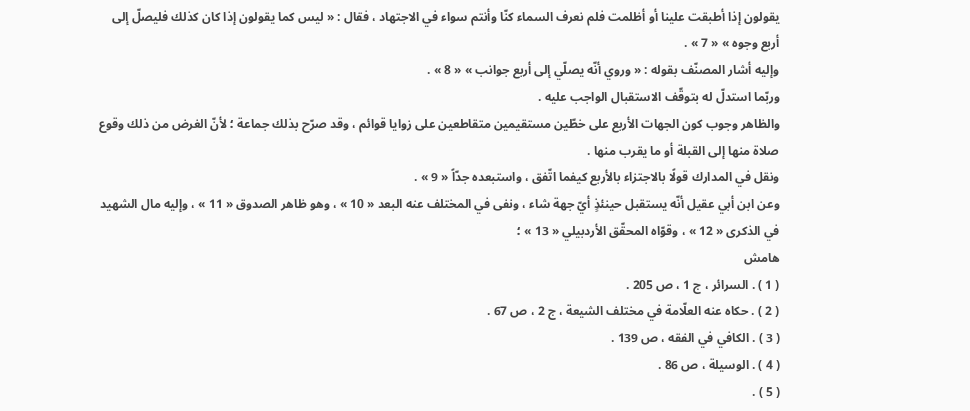يقولون إذا أطبقت علينا أو أظلمت فلم نعرف السماء كنّا وأنتم سواء في الاجتهاد ، فقال : « ليس كما يقولون إذا كان كذلك فليصلّ إلى أربع وجوه » « 7 » .
وإليه أشار المصنّف بقوله : « وروي أنّه يصلّي إلى أربع جوانب » « 8 » .
وربّما استدلّ له بتوقّف الاستقبال الواجب عليه .
والظاهر وجوب كون الجهات الأربع على خطّين مستقيمين متقاطعين على زوايا قوائم ، وقد صرّح بذلك جماعة ؛ لأنّ الغرض من ذلك وقوع صلاة منها إلى القبلة أو ما يقرب منها .
ونقل في المدارك قولًا بالاجتزاء بالأربع كيفما اتّفق ، واستبعده جدّاً « 9 » .
وعن ابن أبي عقيل أنّه يستقبل حينئذٍ أيّ جهة شاء ، ونفى في المختلف عنه البعد « 10 » ، وهو ظاهر الصدوق « 11 » ، وإليه مال الشهيد في الذكرى « 12 » ، وقوّاه المحقّق الأردبيلي « 13 » ؛
هامش
( 1 ) . السرائر ، ج 1 ، ص 205 .
( 2 ) . حكاه عنه العلّامة في مختلف الشيعة ، ج 2 ، ص 67 .
( 3 ) . الكافي في الفقه ، ص 139 .
( 4 ) . الوسيلة ، ص 86 .
( 5 ) .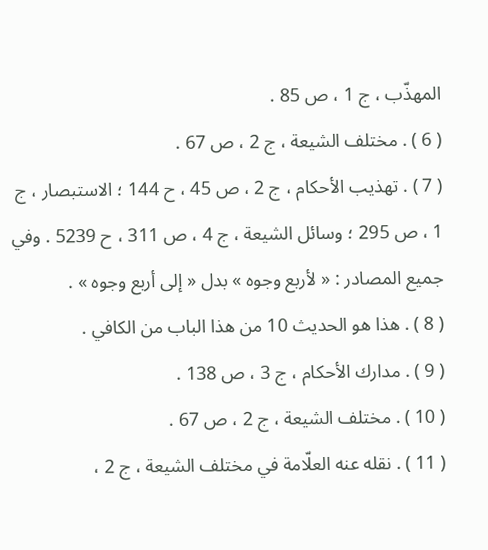المهذّب ، ج 1 ، ص 85 .
( 6 ) . مختلف الشيعة ، ج 2 ، ص 67 .
( 7 ) . تهذيب الأحكام ، ج 2 ، ص 45 ، ح 144 ؛ الاستبصار ، ج 1 ، ص 295 ؛ وسائل الشيعة ، ج 4 ، ص 311 ، ح 5239 . وفي جميع المصادر : « لأربع وجوه » بدل « إلى أربع وجوه » .
( 8 ) . هذا هو الحديث 10 من هذا الباب من الكافي .
( 9 ) . مدارك الأحكام ، ج 3 ، ص 138 .
( 10 ) . مختلف الشيعة ، ج 2 ، ص 67 .
( 11 ) . نقله عنه العلّامة في مختلف الشيعة ، ج 2 ،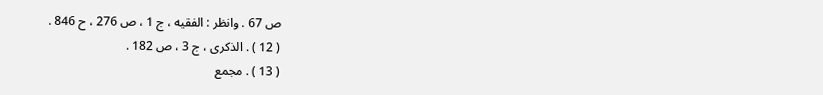ص 67 . وانظر : الفقيه ، ج 1 ، ص 276 ، ح 846 .
( 12 ) . الذكرى ، ج 3 ، ص 182 .
( 13 ) . مجمع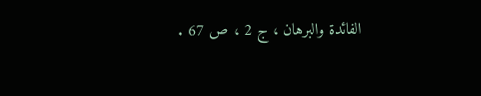الفائدة والبرهان ، ج 2 ، ص 67 .